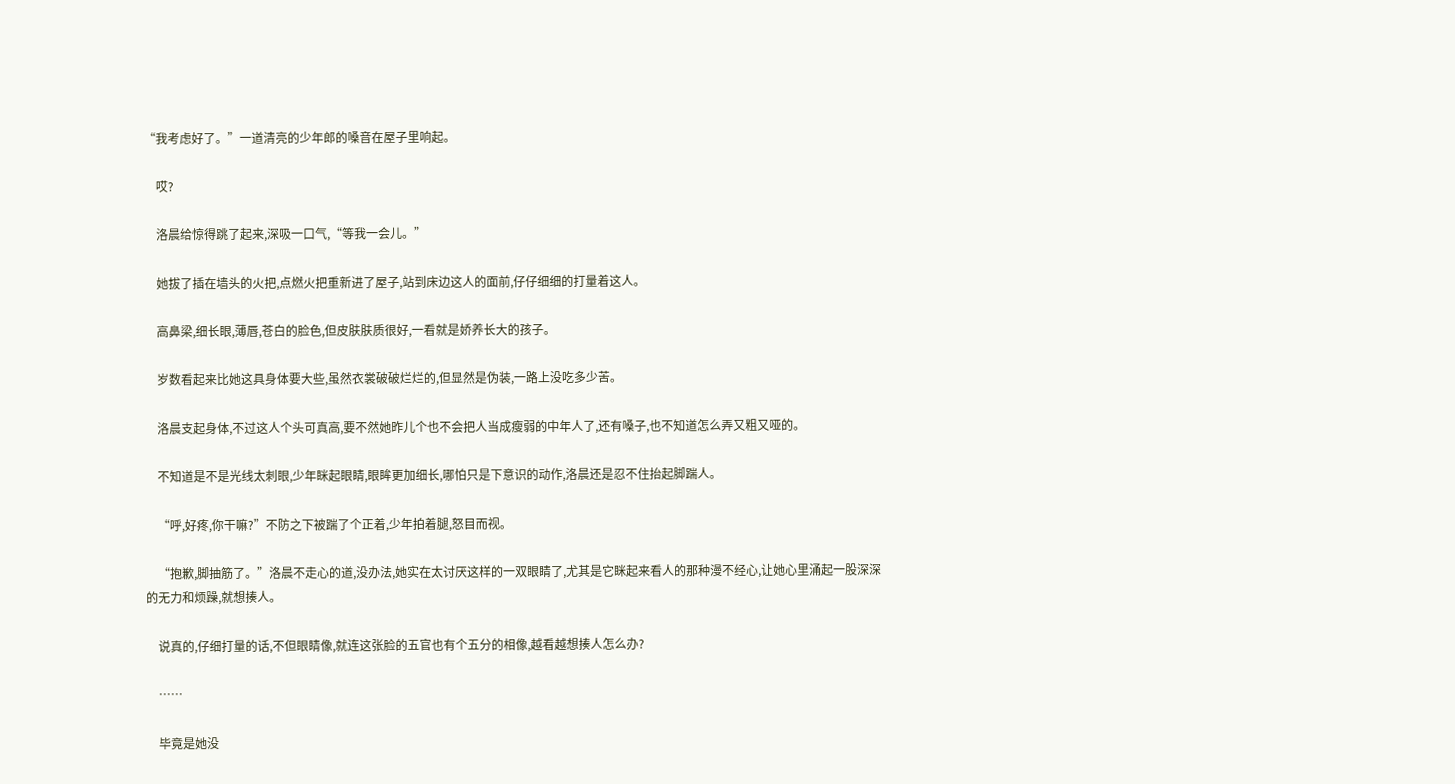“我考虑好了。”一道清亮的少年郎的嗓音在屋子里响起。

    哎?

    洛晨给惊得跳了起来,深吸一口气,“等我一会儿。”

    她拔了插在墙头的火把,点燃火把重新进了屋子,站到床边这人的面前,仔仔细细的打量着这人。

    高鼻梁,细长眼,薄唇,苍白的脸色,但皮肤肤质很好,一看就是娇养长大的孩子。

    岁数看起来比她这具身体要大些,虽然衣裳破破烂烂的,但显然是伪装,一路上没吃多少苦。

    洛晨支起身体,不过这人个头可真高,要不然她昨儿个也不会把人当成瘦弱的中年人了,还有嗓子,也不知道怎么弄又粗又哑的。

    不知道是不是光线太刺眼,少年眯起眼睛,眼眸更加细长,哪怕只是下意识的动作,洛晨还是忍不住抬起脚踹人。

    “呼,好疼,你干嘛?”不防之下被踹了个正着,少年拍着腿,怒目而视。

    “抱歉,脚抽筋了。”洛晨不走心的道,没办法,她实在太讨厌这样的一双眼睛了,尤其是它眯起来看人的那种漫不经心,让她心里涌起一股深深的无力和烦躁,就想揍人。

    说真的,仔细打量的话,不但眼睛像,就连这张脸的五官也有个五分的相像,越看越想揍人怎么办?

    ……

    毕竟是她没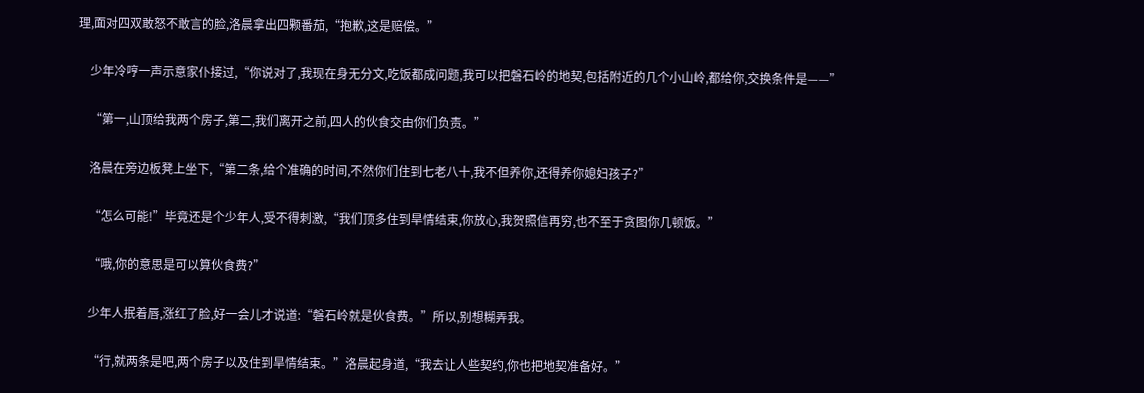理,面对四双敢怒不敢言的脸,洛晨拿出四颗番茄,“抱歉,这是赔偿。”

    少年冷哼一声示意家仆接过,“你说对了,我现在身无分文,吃饭都成问题,我可以把磐石岭的地契,包括附近的几个小山岭,都给你,交换条件是——”

    “第一,山顶给我两个房子,第二,我们离开之前,四人的伙食交由你们负责。”

    洛晨在旁边板凳上坐下,“第二条,给个准确的时间,不然你们住到七老八十,我不但养你,还得养你媳妇孩子?”

    “怎么可能!”毕竟还是个少年人,受不得刺激,“我们顶多住到旱情结束,你放心,我贺照信再穷,也不至于贪图你几顿饭。”

    “哦,你的意思是可以算伙食费?”

    少年人抿着唇,涨红了脸,好一会儿才说道:“磐石岭就是伙食费。”所以,别想糊弄我。

    “行,就两条是吧,两个房子以及住到旱情结束。”洛晨起身道,“我去让人些契约,你也把地契准备好。”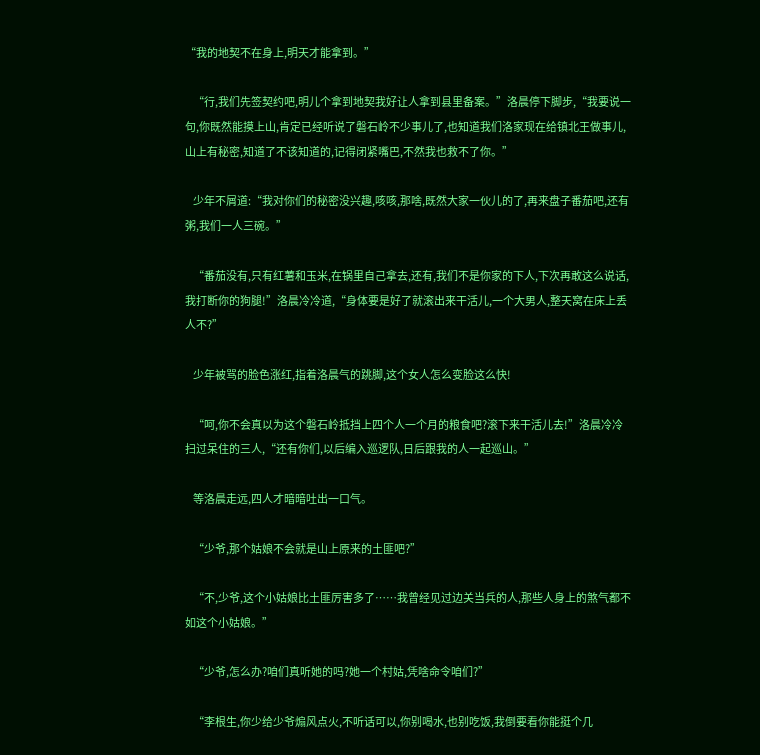“我的地契不在身上,明天才能拿到。”

    “行,我们先签契约吧,明儿个拿到地契我好让人拿到县里备案。”洛晨停下脚步,“我要说一句,你既然能摸上山,肯定已经听说了磐石岭不少事儿了,也知道我们洛家现在给镇北王做事儿,山上有秘密,知道了不该知道的,记得闭紧嘴巴,不然我也救不了你。”

    少年不屑道:“我对你们的秘密没兴趣,咳咳,那啥,既然大家一伙儿的了,再来盘子番茄吧,还有粥,我们一人三碗。”

    “番茄没有,只有红薯和玉米,在锅里自己拿去,还有,我们不是你家的下人,下次再敢这么说话,我打断你的狗腿!”洛晨冷冷道,“身体要是好了就滚出来干活儿,一个大男人,整天窝在床上丢人不?”

    少年被骂的脸色涨红,指着洛晨气的跳脚,这个女人怎么变脸这么快!

    “呵,你不会真以为这个磐石岭抵挡上四个人一个月的粮食吧?滚下来干活儿去!”洛晨冷冷扫过呆住的三人,“还有你们,以后编入巡逻队,日后跟我的人一起巡山。”

    等洛晨走远,四人才暗暗吐出一口气。

    “少爷,那个姑娘不会就是山上原来的土匪吧?”

    “不,少爷,这个小姑娘比土匪厉害多了……我曾经见过边关当兵的人,那些人身上的煞气都不如这个小姑娘。”

    “少爷,怎么办?咱们真听她的吗?她一个村姑,凭啥命令咱们?”

    “李根生,你少给少爷煽风点火,不听话可以,你别喝水,也别吃饭,我倒要看你能挺个几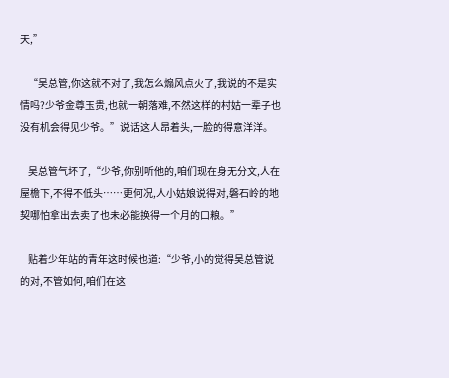天,”

    “吴总管,你这就不对了,我怎么煽风点火了,我说的不是实情吗?少爷金尊玉贵,也就一朝落难,不然这样的村姑一辈子也没有机会得见少爷。”说话这人昂着头,一脸的得意洋洋。

    吴总管气坏了,“少爷,你别听他的,咱们现在身无分文,人在屋檐下,不得不低头……更何况,人小姑娘说得对,磐石岭的地契哪怕拿出去卖了也未必能换得一个月的口粮。”

    贴着少年站的青年这时候也道:“少爷,小的觉得吴总管说的对,不管如何,咱们在这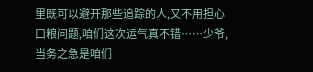里既可以避开那些追踪的人,又不用担心口粮问题,咱们这次运气真不错……少爷,当务之急是咱们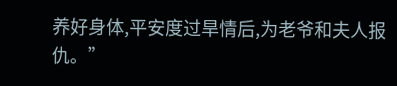养好身体,平安度过旱情后,为老爷和夫人报仇。”